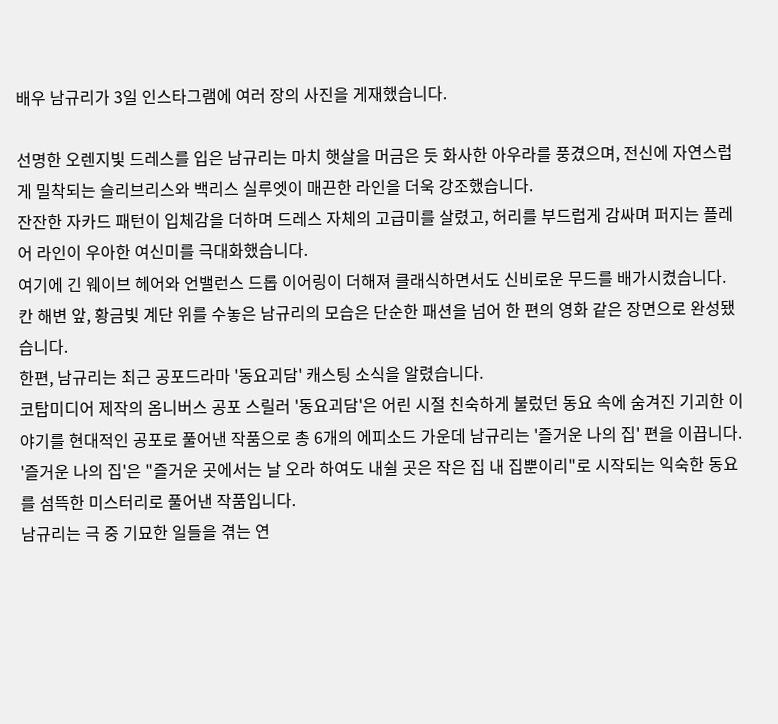배우 남규리가 3일 인스타그램에 여러 장의 사진을 게재했습니다.

선명한 오렌지빛 드레스를 입은 남규리는 마치 햇살을 머금은 듯 화사한 아우라를 풍겼으며, 전신에 자연스럽게 밀착되는 슬리브리스와 백리스 실루엣이 매끈한 라인을 더욱 강조했습니다.
잔잔한 자카드 패턴이 입체감을 더하며 드레스 자체의 고급미를 살렸고, 허리를 부드럽게 감싸며 퍼지는 플레어 라인이 우아한 여신미를 극대화했습니다.
여기에 긴 웨이브 헤어와 언밸런스 드롭 이어링이 더해져 클래식하면서도 신비로운 무드를 배가시켰습니다.
칸 해변 앞, 황금빛 계단 위를 수놓은 남규리의 모습은 단순한 패션을 넘어 한 편의 영화 같은 장면으로 완성됐습니다.
한편, 남규리는 최근 공포드라마 '동요괴담' 캐스팅 소식을 알렸습니다.
코탑미디어 제작의 옴니버스 공포 스릴러 '동요괴담'은 어린 시절 친숙하게 불렀던 동요 속에 숨겨진 기괴한 이야기를 현대적인 공포로 풀어낸 작품으로 총 6개의 에피소드 가운데 남규리는 '즐거운 나의 집' 편을 이끕니다.
'즐거운 나의 집'은 "즐거운 곳에서는 날 오라 하여도 내쉴 곳은 작은 집 내 집뿐이리"로 시작되는 익숙한 동요를 섬뜩한 미스터리로 풀어낸 작품입니다.
남규리는 극 중 기묘한 일들을 겪는 연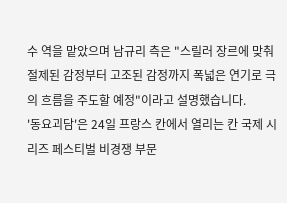수 역을 맡았으며 남규리 측은 "스릴러 장르에 맞춰 절제된 감정부터 고조된 감정까지 폭넓은 연기로 극의 흐름을 주도할 예정"이라고 설명했습니다.
'동요괴담'은 24일 프랑스 칸에서 열리는 칸 국제 시리즈 페스티벌 비경쟁 부문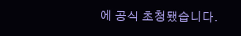에 공식 초청됐습니다.